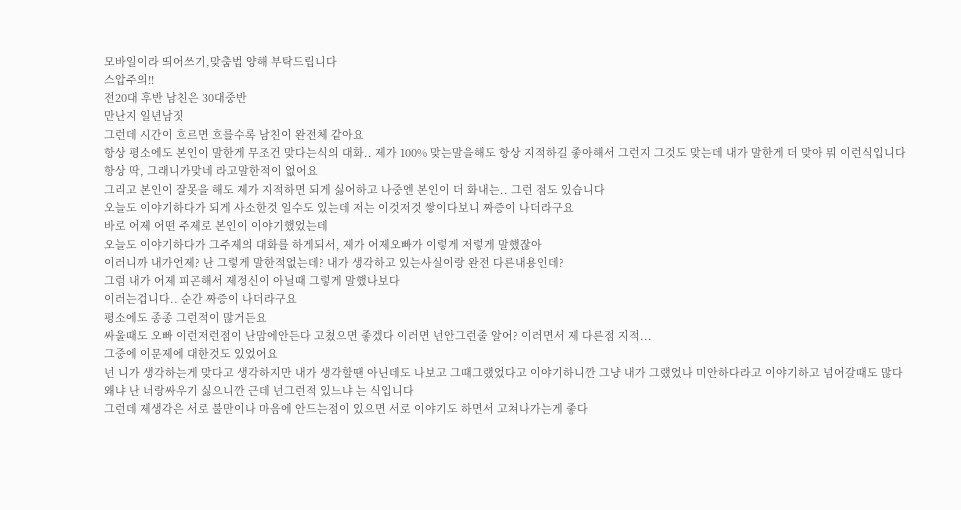모바일이라 띄어쓰기,맞춤법 양해 부탁드립니다
스압주의!!
전20대 후반 남친은 30대중반
만난지 일년남짓
그런데 시간이 흐르면 흐를수록 남친이 완전체 같아요
항상 평소에도 본인이 말한게 무조건 맞다는식의 대화.. 제가 100% 맞는말을해도 항상 지적하길 좋아해서 그런지 그것도 맞는데 내가 말한게 더 맞아 뭐 이런식입니다
항상 딱, 그래니가맞네 라고말한적이 없어요
그리고 본인이 잘못을 해도 제가 지적하면 되게 싫어하고 나중엔 본인이 더 화내는.. 그런 점도 있습니다
오늘도 이야기하다가 되게 사소한것 일수도 있는데 저는 이것저것 쌓이다보니 짜증이 나더라구요
바로 어제 어떤 주제로 본인이 이야기했었는데
오늘도 이야기하다가 그주제의 대화를 하게되서, 제가 어제오빠가 이렇게 저렇게 말했잖아
이러니까 내가언제? 난 그렇게 말한적없는데? 내가 생각하고 있는사실이랑 완전 다른내용인데?
그럼 내가 어제 피곤해서 제정신이 아닐때 그렇게 말했나보다
이러는겁니다.. 순간 짜증이 나더라구요
평소에도 종종 그런적이 많거든요
싸울때도 오빠 이런저런점이 난맘에안든다 고쳤으면 좋겠다 이러면 넌안그런줄 알어? 이러면서 제 다른점 지적...
그중에 이문제에 대한것도 있었어요
넌 니가 생각하는게 맞다고 생각하지만 내가 생각할땐 아닌데도 나보고 그때그랬었다고 이야기하니깐 그냥 내가 그랬었나 미안하다라고 이야기하고 넘어갈때도 많다
왜냐 난 너랑싸우기 싫으니깐 근데 넌그런적 있느냐 는 식입니다
그런데 제생각은 서로 불만이나 마음에 안드는점이 있으면 서로 이야기도 하면서 고쳐나가는게 좋다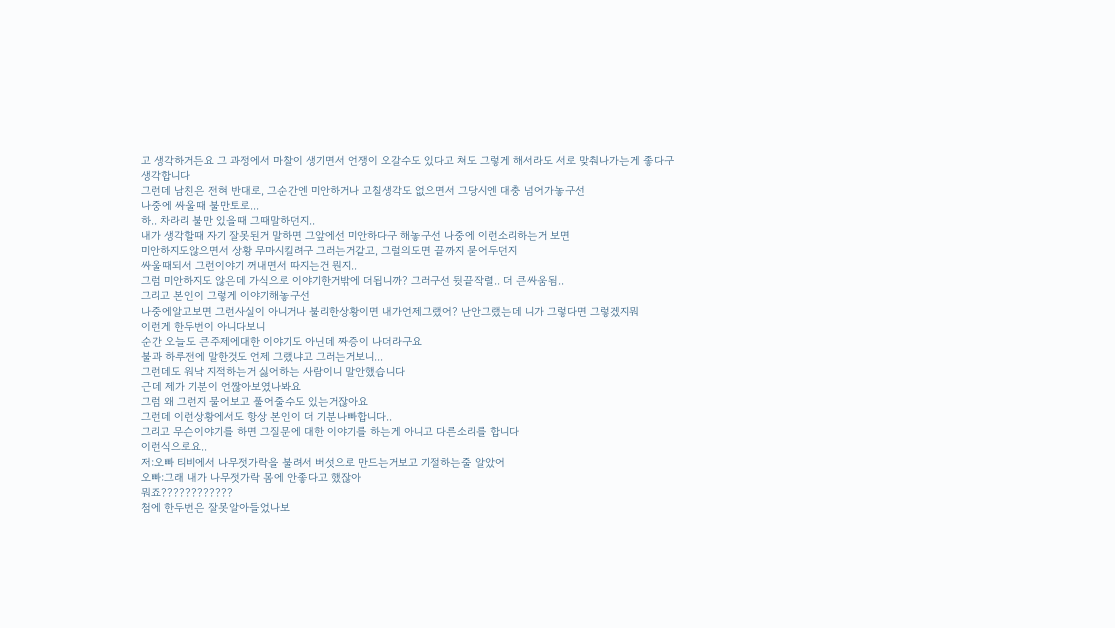고 생각하거든요 그 과정에서 마찰이 생기면서 언쟁이 오갈수도 있다고 쳐도 그렇게 해서라도 서로 맞춰나가는게 좋다구 생각합니다
그런데 남친은 전혀 반대로, 그순간엔 미안하거나 고칠생각도 없으면서 그당시엔 대충 넘어가놓구선
나중에 싸울때 불만토로...
하.. 차라리 불만 있을때 그때말하던지..
내가 생각할때 자기 잘못된거 말하면 그앞에선 미안하다구 해놓구선 나중에 이런소리하는거 보면
미안하지도않으면서 상황 무마시킬려구 그러는거같고, 그럴의도면 끝까지 묻어두던지
싸울때되서 그런이야기 꺼내면서 따지는건 뭔지..
그럼 미안하지도 않은데 가식으로 이야기한거밖에 더됩니까? 그러구선 뒷끝작렬.. 더 큰싸움됨..
그리고 본인이 그렇게 이야기해놓구선
나중에알고보면 그런사실이 아니거나 불리한상황이면 내가언제그랬어? 난안그랬는데 니가 그렇다면 그렇겠지뭐
이런게 한두번이 아니다보니
순간 오늘도 큰주제에대한 이야기도 아닌데 짜증이 나더라구요
불과 하루전에 말한것도 언제 그랬냐고 그러는거보니...
그런데도 워낙 지적하는거 싫어하는 사람이니 말안했습니다
근데 제가 기분이 언짢아보였나봐요
그럼 왜 그런지 물어보고 풀어줄수도 있는거잖아요
그런데 이런상황에서도 항상 본인이 더 기분나빠합니다..
그리고 무슨이야기를 하면 그질문에 대한 이야기를 하는게 아니고 다른소리를 합니다
이런식으로요..
저:오빠 티비에서 나무젓가락을 불려서 버섯으로 만드는거보고 기절하는줄 알았어
오빠:그래 내가 나무젓가락 몸에 안좋다고 했잖아
뭐죠????????????
첨에 한두번은 잘못알아들었나보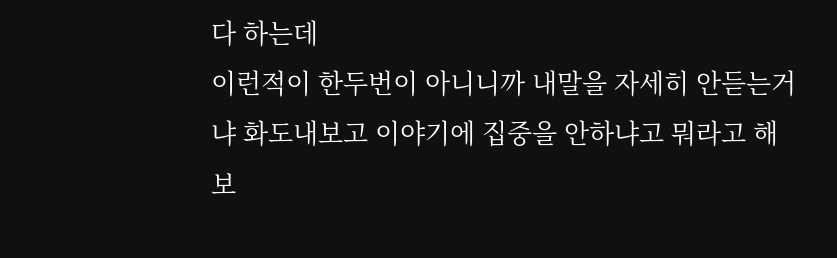다 하는데
이런적이 한두번이 아니니까 내말을 자세히 안듣는거냐 화도내보고 이야기에 집중을 안하냐고 뭐라고 해보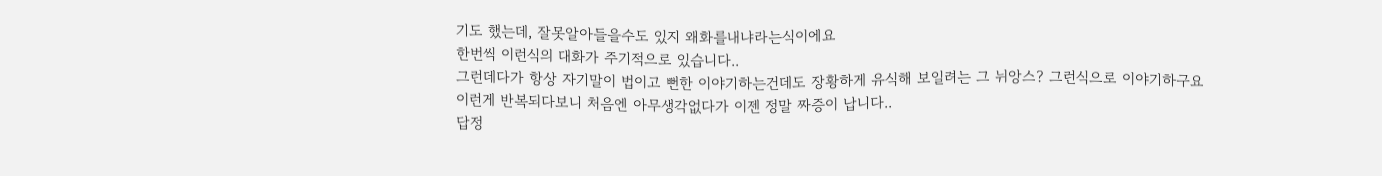기도 했는데, 잘못알아들을수도 있지 왜화를내냐라는식이에요
한번씩 이런식의 대화가 주기적으로 있습니다..
그런데다가 항상 자기말이 법이고 뻔한 이야기하는건데도 장황하게 유식해 보일려는 그 뉘앙스? 그런식으로 이야기하구요
이런게 반복되다보니 처음엔 아무생각없다가 이젠 정말 짜증이 납니다..
답정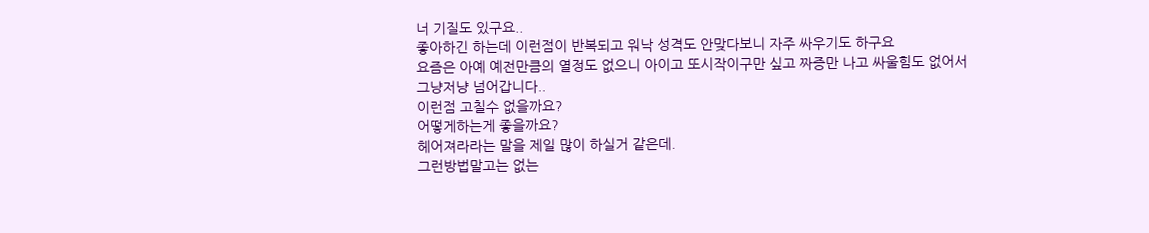너 기질도 있구요..
좋아하긴 하는데 이런점이 반복되고 워낙 성격도 안맞다보니 자주 싸우기도 하구요
요즘은 아예 예전만큼의 열정도 없으니 아이고 또시작이구만 싶고 짜증만 나고 싸울힘도 없어서 그냥저냥 넘어갑니다..
이런점 고칠수 없을까요?
어떻게하는게 좋을까요?
헤어져라라는 말을 제일 많이 하실거 같은데.
그런방법말고는 없는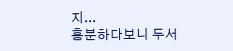지...
흥분하다보니 두서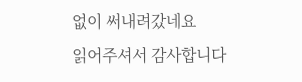없이 써내려갔네요
읽어주셔서 감사합니다